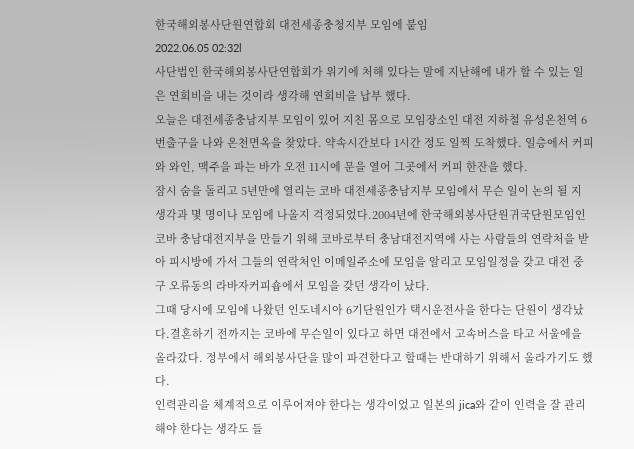한국해외봉사단원연합회 대전세종충청지부 모임에 붙임
2022.06.05 02:32l
사단법인 한국해외봉사단연합회가 위기에 처해 있다는 말에 지난해에 내가 할 수 있는 일은 연회비을 내는 것이라 생각해 연회비을 납부 했다.
오늘은 대전세종충남지부 모임이 있어 지친 몸으로 모임장소인 대전 지하철 유성온천역 6번출구을 나와 온천면옥을 찾았다. 약속시간보다 1시간 정도 일찍 도착했다. 일층에서 커피와 와인, 맥주을 파는 바가 오전 11시에 문을 열어 그곳에서 커피 한잔을 했다.
잠시 숨을 돌리고 5년만에 열리는 코바 대전세종충남지부 모임에서 무슨 일이 논의 될 지 생각과 몇 명이나 모임에 나올지 걱정되었다.2004년에 한국해외봉사단원귀국단원모임인 코바 충남대전지부을 만들기 위해 코바로부터 충남대전지역에 사는 사람들의 연락처을 받아 피시방에 가서 그들의 연락처인 이메일주소에 모임을 알리고 모임일정을 갖고 대전 중구 오류동의 라바자커피숍에서 모임을 갖던 생각이 났다.
그때 당시에 모임에 나왔던 인도네시아 6기단원인가 택시운전사을 한다는 단원이 생각났다.결혼하기 전까지는 코바에 무슨일이 있다고 하면 대전에서 고속버스을 타고 서울에을 올라갔다. 정부에서 해외봉사단을 많이 파견한다고 할때는 반대하기 위해서 올라가기도 했다.
인력관리을 체계적으로 이루어져야 한다는 생각이었고 일본의 jica와 같이 인력을 잘 관리 해야 한다는 생각도 들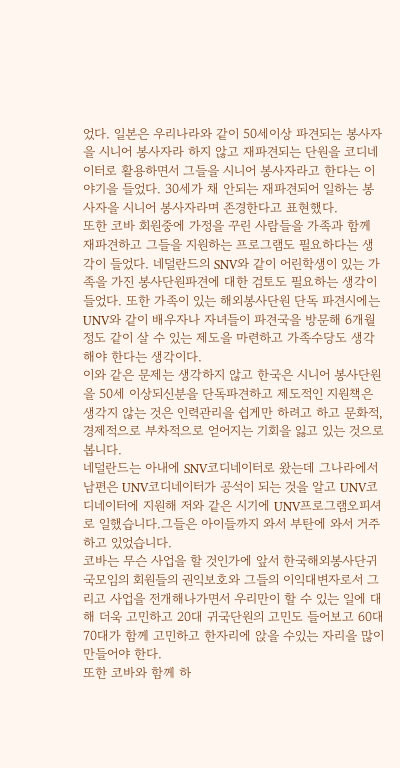었다. 일본은 우리나라와 같이 50세이상 파견되는 봉사자을 시니어 봉사자라 하지 않고 재파견되는 단원을 코디네이터로 활용하면서 그들을 시니어 봉사자라고 한다는 이야기을 들었다. 30세가 채 안되는 재파견되어 일하는 봉사자을 시니어 봉사자라며 존경한다고 표현했다.
또한 코바 회원중에 가정을 꾸린 사람들을 가족과 함께 재파견하고 그들을 지원하는 프로그램도 필요하다는 생각이 들었다. 네덜란드의 SNV와 같이 어린학생이 있는 가족을 가진 봉사단원파견에 대한 검토도 필요하는 생각이 들었다. 또한 가족이 있는 해외봉사단원 단독 파견시에는 UNV와 같이 배우자나 자녀들이 파견국을 방문해 6개월 정도 같이 살 수 있는 제도을 마련하고 가족수당도 생각해야 한다는 생각이다.
이와 같은 문제는 생각하지 않고 한국은 시니어 봉사단원을 50세 이상되신분을 단독파견하고 제도적인 지원책은 생각지 않는 것은 인력관리을 쉽게만 하려고 하고 문화적, 경제적으로 부차적으로 얻어지는 기회을 잃고 있는 것으로 봅니다.
네덜란드는 아내에 SNV코디네이터로 왔는데 그나라에서 남편은 UNV코디네이터가 공석이 되는 것을 알고 UNV코디네이터에 지원해 저와 같은 시기에 UNV프로그램오피셔로 일했습니다.그들은 아이들까지 와서 부탄에 와서 거주하고 있었습니다.
코바는 무슨 사업을 할 것인가에 앞서 한국해외봉사단귀국모임의 회원들의 권익보호와 그들의 이익대변자로서 그리고 사업을 전개해나가면서 우리만이 할 수 있는 일에 대해 더욱 고민하고 20대 귀국단원의 고민도 들어보고 60대 70대가 함께 고민하고 한자리에 앉을 수있는 자리을 많이 만들어야 한다.
또한 코바와 함께 하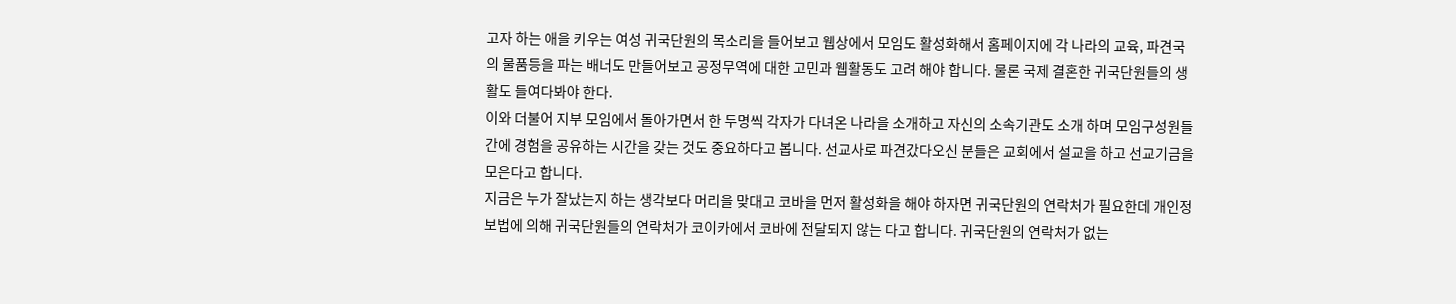고자 하는 애을 키우는 여성 귀국단원의 목소리을 들어보고 웹상에서 모임도 활성화해서 홈페이지에 각 나라의 교육, 파견국의 물품등을 파는 배너도 만들어보고 공정무역에 대한 고민과 웹활동도 고려 해야 합니다. 물론 국제 결혼한 귀국단원들의 생활도 들여다봐야 한다.
이와 더불어 지부 모임에서 돌아가면서 한 두명씩 각자가 다녀온 나라을 소개하고 자신의 소속기관도 소개 하며 모임구성원들간에 경험을 공유하는 시간을 갖는 것도 중요하다고 봅니다. 선교사로 파견갔다오신 분들은 교회에서 설교을 하고 선교기금을 모은다고 합니다.
지금은 누가 잘났는지 하는 생각보다 머리을 맞대고 코바을 먼저 활성화을 해야 하자면 귀국단원의 연락처가 필요한데 개인정보법에 의해 귀국단원들의 연락처가 코이카에서 코바에 전달되지 않는 다고 합니다. 귀국단원의 연락처가 없는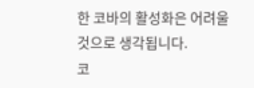한 코바의 활성화은 어려울 것으로 생각됩니다.
코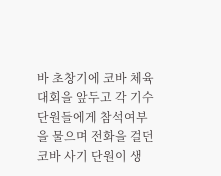바 초창기에 코바 체육대회을 앞두고 각 기수단원들에게 참석여부을 물으며 전화을 걸던 코바 사기 단원이 생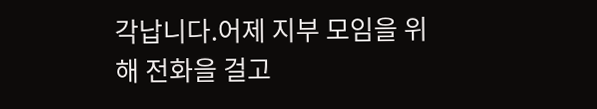각납니다.어제 지부 모임을 위해 전화을 걸고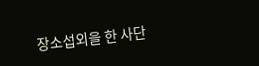장소섭외을 한 사단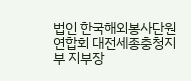법인 한국해외봉사단원연합회 대전세종충청지부 지부장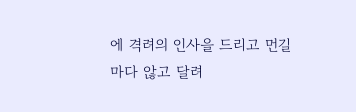에 격려의 인사을 드리고 먼길 마다 않고 달려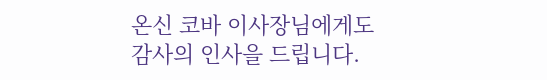온신 코바 이사장님에게도 감사의 인사을 드립니다.